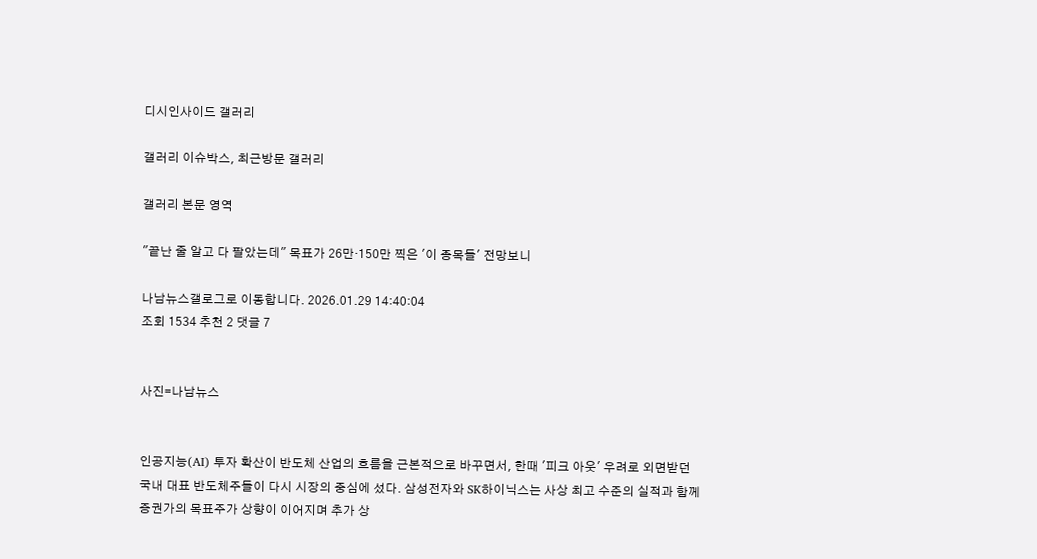디시인사이드 갤러리

갤러리 이슈박스, 최근방문 갤러리

갤러리 본문 영역

"끝난 줄 알고 다 팔았는데" 목표가 26만·150만 찍은 '이 종목들' 전망보니

나남뉴스갤로그로 이동합니다. 2026.01.29 14:40:04
조회 1534 추천 2 댓글 7


사진=나남뉴스


인공지능(AI) 투자 확산이 반도체 산업의 흐름을 근본적으로 바꾸면서, 한때 '피크 아웃' 우려로 외면받던 국내 대표 반도체주들이 다시 시장의 중심에 섰다. 삼성전자와 SK하이닉스는 사상 최고 수준의 실적과 함께 증권가의 목표주가 상향이 이어지며 추가 상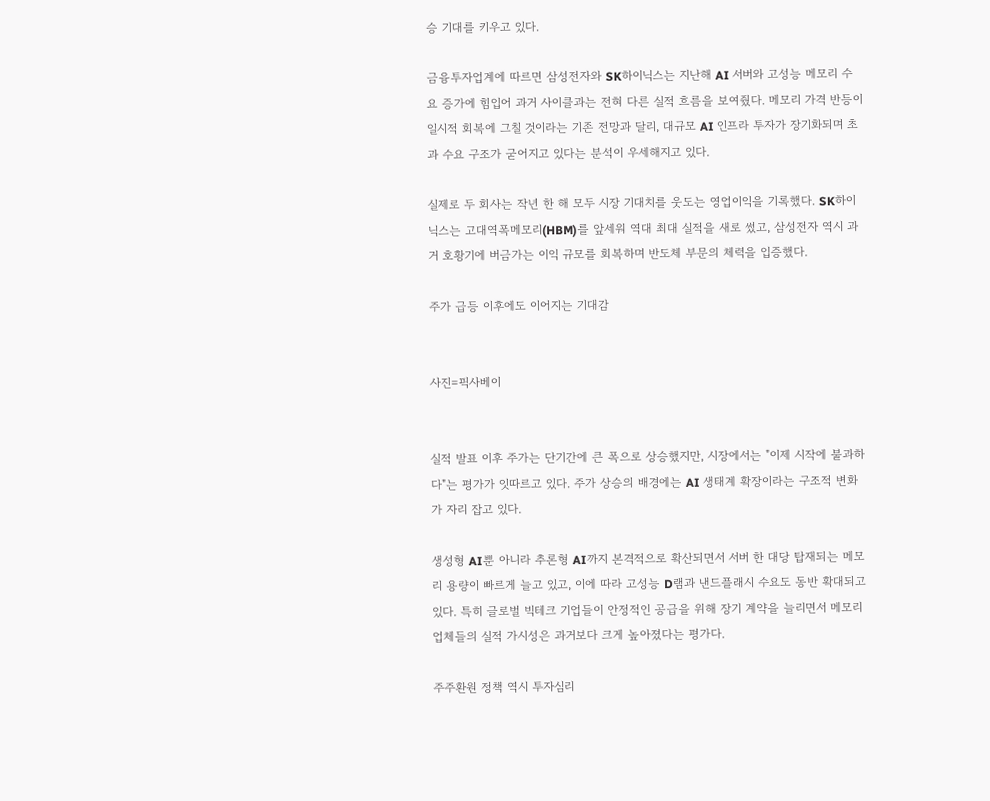승 기대를 키우고 있다.

금융투자업계에 따르면 삼성전자와 SK하이닉스는 지난해 AI 서버와 고성능 메모리 수요 증가에 힘입어 과거 사이클과는 전혀 다른 실적 흐름을 보여줬다. 메모리 가격 반등이 일시적 회복에 그칠 것이라는 기존 전망과 달리, 대규모 AI 인프라 투자가 장기화되며 초과 수요 구조가 굳어지고 있다는 분석이 우세해지고 있다.

실제로 두 회사는 작년 한 해 모두 시장 기대치를 웃도는 영업이익을 기록했다. SK하이닉스는 고대역폭메모리(HBM)를 앞세워 역대 최대 실적을 새로 썼고, 삼성전자 역시 과거 호황기에 버금가는 이익 규모를 회복하며 반도체 부문의 체력을 입증했다.

주가 급등 이후에도 이어지는 기대감


사진=픽사베이


실적 발표 이후 주가는 단기간에 큰 폭으로 상승했지만, 시장에서는 "이제 시작에 불과하다"는 평가가 잇따르고 있다. 주가 상승의 배경에는 AI 생태계 확장이라는 구조적 변화가 자리 잡고 있다.

생성형 AI뿐 아니라 추론형 AI까지 본격적으로 확산되면서 서버 한 대당 탑재되는 메모리 용량이 빠르게 늘고 있고, 이에 따라 고성능 D램과 낸드플래시 수요도 동반 확대되고 있다. 특히 글로벌 빅테크 기업들이 안정적인 공급을 위해 장기 계약을 늘리면서 메모리 업체들의 실적 가시성은 과거보다 크게 높아졌다는 평가다.

주주환원 정책 역시 투자심리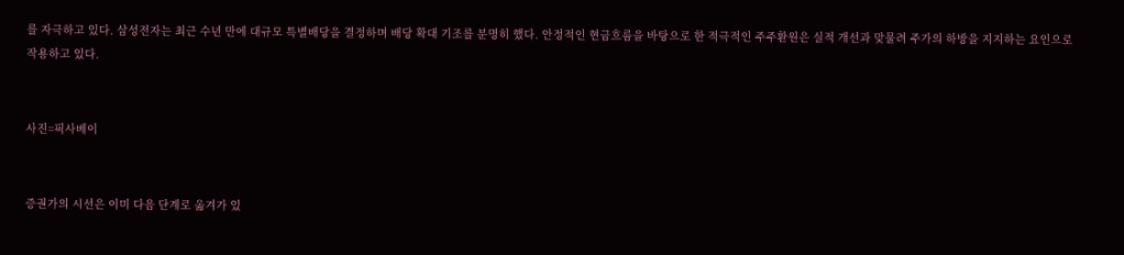를 자극하고 있다. 삼성전자는 최근 수년 만에 대규모 특별배당을 결정하며 배당 확대 기조를 분명히 했다. 안정적인 현금흐름을 바탕으로 한 적극적인 주주환원은 실적 개선과 맞물려 주가의 하방을 지지하는 요인으로 작용하고 있다.


사진=픽사베이


증권가의 시선은 이미 다음 단계로 옮겨가 있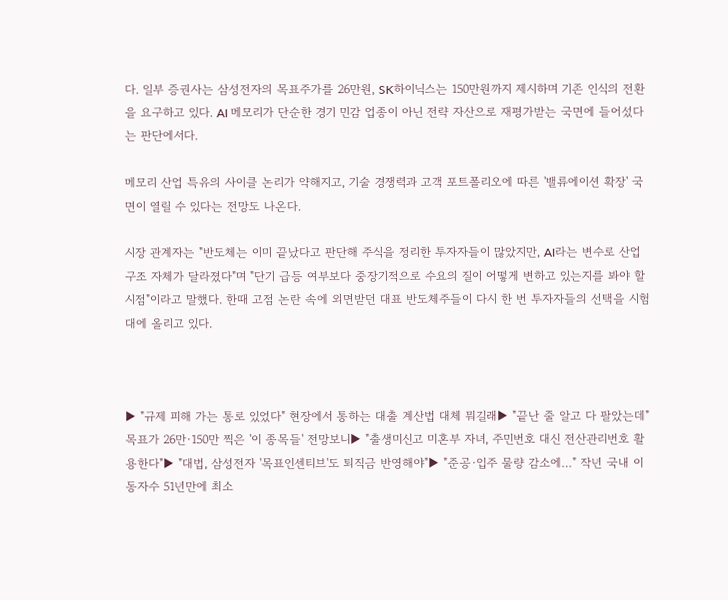다. 일부 증권사는 삼성전자의 목표주가를 26만원, SK하이닉스는 150만원까지 제시하며 기존 인식의 전환을 요구하고 있다. AI 메모리가 단순한 경기 민감 업종이 아닌 전략 자산으로 재평가받는 국면에 들어섰다는 판단에서다.

메모리 산업 특유의 사이클 논리가 약해지고, 기술 경쟁력과 고객 포트폴리오에 따른 '밸류에이션 확장' 국면이 열릴 수 있다는 전망도 나온다.

시장 관계자는 "반도체는 이미 끝났다고 판단해 주식을 정리한 투자자들이 많았지만, AI라는 변수로 산업 구조 자체가 달라졌다"며 "단기 급등 여부보다 중장기적으로 수요의 질이 어떻게 변하고 있는지를 봐야 할 시점"이라고 말했다. 한때 고점 논란 속에 외면받던 대표 반도체주들이 다시 한 번 투자자들의 선택을 시험대에 올리고 있다.



▶ "규제 피해 가는 통로 있었다" 현장에서 통하는 대출 계산법 대체 뭐길래▶ "끝난 줄 알고 다 팔았는데" 목표가 26만·150만 찍은 '이 종목들' 전망보니▶ "출생미신고 미혼부 자녀, 주민번호 대신 전산관리번호 활용한다"▶ "대법, 삼성전자 '목표인센티브'도 퇴직금 반영해야"▶ "준공·입주 물량 감소에…" 작년 국내 이동자수 51년만에 최소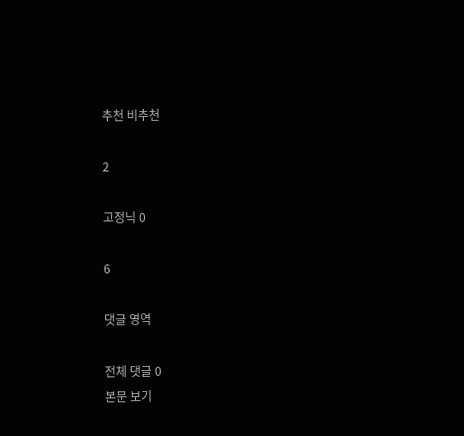추천 비추천

2

고정닉 0

6

댓글 영역

전체 댓글 0
본문 보기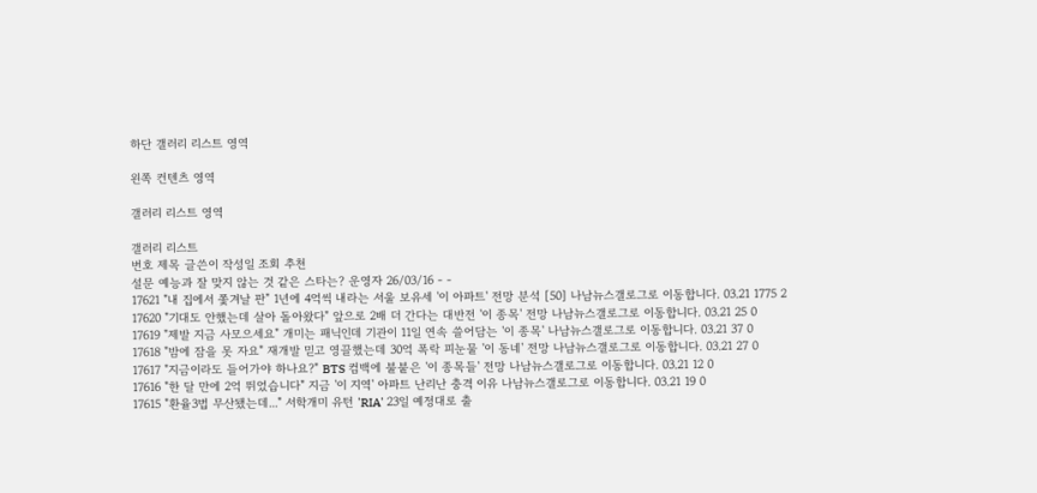하단 갤러리 리스트 영역

왼쪽 컨텐츠 영역

갤러리 리스트 영역

갤러리 리스트
번호 제목 글쓴이 작성일 조회 추천
설문 예능과 잘 맞지 않는 것 같은 스타는? 운영자 26/03/16 - -
17621 "내 집에서 쫓겨날 판" 1년에 4억씩 내라는 서울 보유세 '이 아파트' 전망 분석 [50] 나남뉴스갤로그로 이동합니다. 03.21 1775 2
17620 "기대도 안했는데 살아 돌아왔다" 앞으로 2배 더 간다는 대반전 '이 종목' 전망 나남뉴스갤로그로 이동합니다. 03.21 25 0
17619 "제발 지금 사모으세요" 개미는 패닉인데 기관이 11일 연속 쓸어담는 '이 종목' 나남뉴스갤로그로 이동합니다. 03.21 37 0
17618 "밤에 잠을 못 자요" 재개발 믿고 영끌했는데 30억 폭락 피눈물 '이 동네' 전망 나남뉴스갤로그로 이동합니다. 03.21 27 0
17617 "지금이라도 들어가야 하나요?" BTS 컴백에 불붙은 '이 종목들' 전망 나남뉴스갤로그로 이동합니다. 03.21 12 0
17616 "한 달 만에 2억 뛰었습니다" 지금 '이 지역' 아파트 난리난 충격 이유 나남뉴스갤로그로 이동합니다. 03.21 19 0
17615 "환율3법 무산됐는데..." 서학개미 유턴 'RIA' 23일 예정대로 출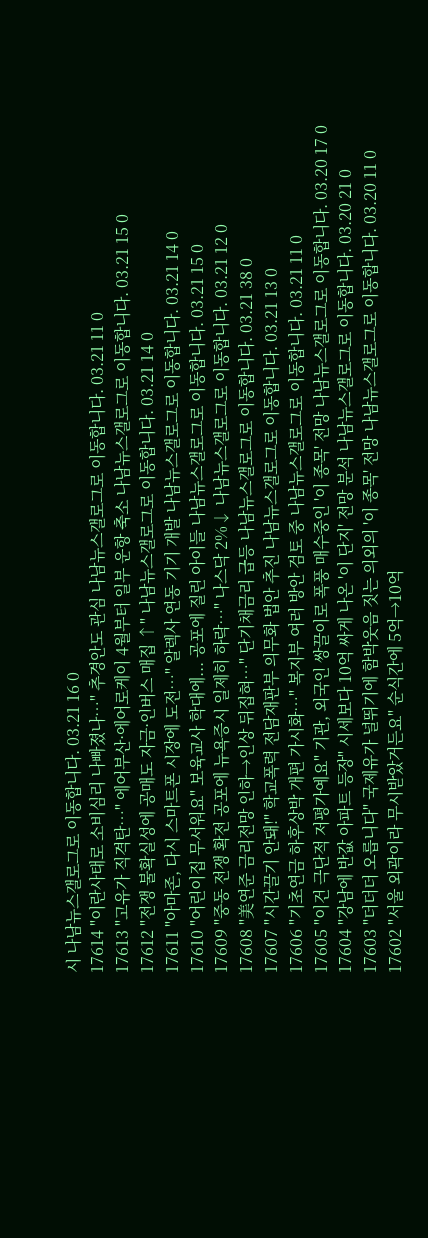시 나남뉴스갤로그로 이동합니다. 03.21 16 0
17614 "이란사태로 소비심리 나빠졌나…" 추경안도 관심 나남뉴스갤로그로 이동합니다. 03.21 11 0
17613 "고유가 직격탄…" 에어부산·에어로케이 4월부터 일부 운항 축소 나남뉴스갤로그로 이동합니다. 03.21 15 0
17612 "전쟁 불확실성에 공매도 자금·인버스 매집 ↑" 나남뉴스갤로그로 이동합니다. 03.21 14 0
17611 "아마존, 다시 스마트폰 시장에 도전…" 알렉사 연동 기기 개발 나남뉴스갤로그로 이동합니다. 03.21 14 0
17610 "어린이집 무서워요" 보육교사 학대에... 공포에 질린 아이들 나남뉴스갤로그로 이동합니다. 03.21 15 0
17609 "중동 전쟁 확전 공포에 뉴욕증시 일제히 하락…" 나스닥 2%↓ 나남뉴스갤로그로 이동합니다. 03.21 12 0
17608 "美연준 금리전망 인하→인상 뒤집혀…" 단기채금리 급등 나남뉴스갤로그로 이동합니다. 03.21 38 0
17607 "시간끌기 안돼!" 학교폭력 전담재판부 의무화 법안 추진 나남뉴스갤로그로 이동합니다. 03.21 13 0
17606 "기초연금 하후상박 개편 가시화…" 복지부 여러 방안 검토 중 나남뉴스갤로그로 이동합니다. 03.21 11 0
17605 "이건 극단적 저평가예요" 기관, 외국인 쌍끌이로 폭풍 매수중인 '이 종목' 전망 나남뉴스갤로그로 이동합니다. 03.20 17 0
17604 "강남에 반값 아파트 등장" 시세보다 10억 싸게 나온 '이 단지' 전망 분석 나남뉴스갤로그로 이동합니다. 03.20 21 0
17603 "더더더 오릅니다" 국제유가 널뛰기에 함박웃음 짓는 의외의 '이 종목' 전망 나남뉴스갤로그로 이동합니다. 03.20 11 0
17602 "서울 외곽이라 무시받았거든요" 순식간에 5억→10억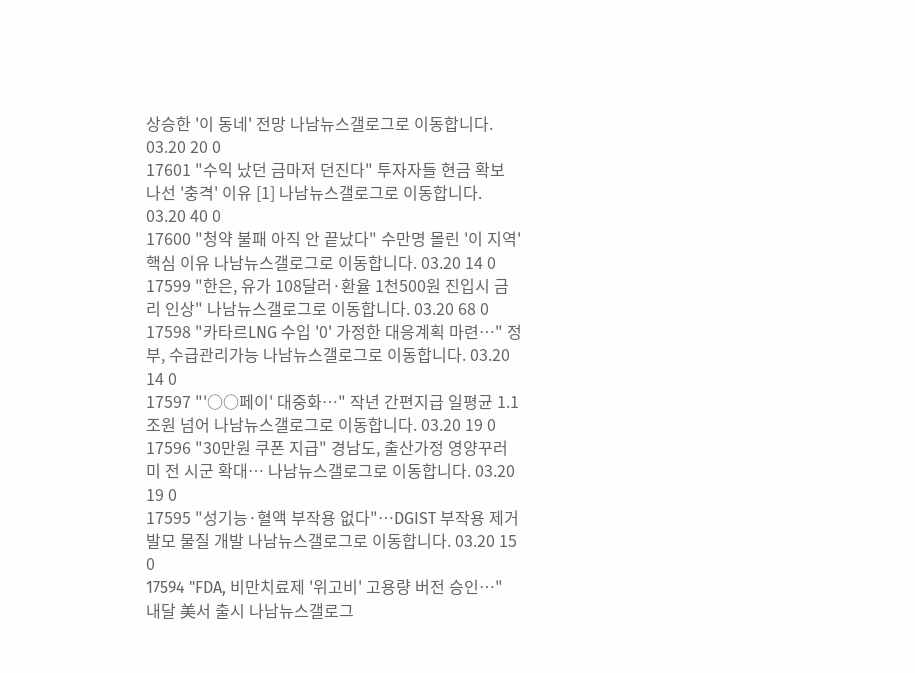상승한 '이 동네' 전망 나남뉴스갤로그로 이동합니다. 03.20 20 0
17601 "수익 났던 금마저 던진다" 투자자들 현금 확보 나선 '충격' 이유 [1] 나남뉴스갤로그로 이동합니다. 03.20 40 0
17600 "청약 불패 아직 안 끝났다" 수만명 몰린 '이 지역' 핵심 이유 나남뉴스갤로그로 이동합니다. 03.20 14 0
17599 "한은, 유가 108달러·환율 1천500원 진입시 금리 인상" 나남뉴스갤로그로 이동합니다. 03.20 68 0
17598 "카타르LNG 수입 '0' 가정한 대응계획 마련…" 정부, 수급관리가능 나남뉴스갤로그로 이동합니다. 03.20 14 0
17597 "'○○페이' 대중화…" 작년 간편지급 일평균 1.1조원 넘어 나남뉴스갤로그로 이동합니다. 03.20 19 0
17596 "30만원 쿠폰 지급" 경남도, 출산가정 영양꾸러미 전 시군 확대… 나남뉴스갤로그로 이동합니다. 03.20 19 0
17595 "성기능·혈액 부작용 없다"…DGIST 부작용 제거 발모 물질 개발 나남뉴스갤로그로 이동합니다. 03.20 15 0
17594 "FDA, 비만치료제 '위고비' 고용량 버전 승인…" 내달 美서 출시 나남뉴스갤로그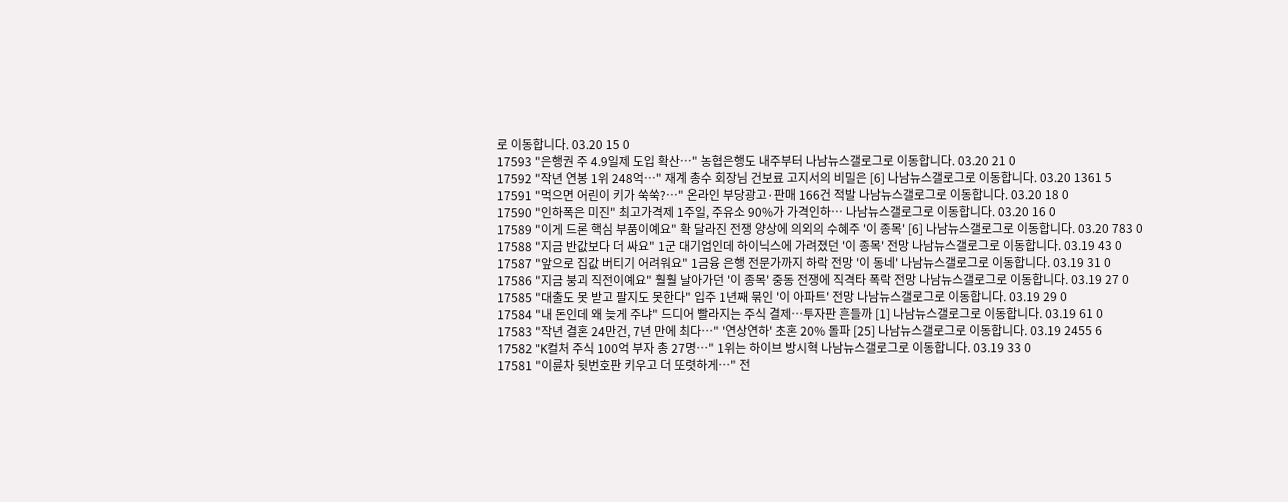로 이동합니다. 03.20 15 0
17593 "은행권 주 4.9일제 도입 확산…" 농협은행도 내주부터 나남뉴스갤로그로 이동합니다. 03.20 21 0
17592 "작년 연봉 1위 248억…" 재계 총수 회장님 건보료 고지서의 비밀은 [6] 나남뉴스갤로그로 이동합니다. 03.20 1361 5
17591 "먹으면 어린이 키가 쑥쑥?…" 온라인 부당광고·판매 166건 적발 나남뉴스갤로그로 이동합니다. 03.20 18 0
17590 "인하폭은 미진" 최고가격제 1주일, 주유소 90%가 가격인하… 나남뉴스갤로그로 이동합니다. 03.20 16 0
17589 "이게 드론 핵심 부품이예요" 확 달라진 전쟁 양상에 의외의 수혜주 '이 종목' [6] 나남뉴스갤로그로 이동합니다. 03.20 783 0
17588 "지금 반값보다 더 싸요" 1군 대기업인데 하이닉스에 가려졌던 '이 종목' 전망 나남뉴스갤로그로 이동합니다. 03.19 43 0
17587 "앞으로 집값 버티기 어려워요" 1금융 은행 전문가까지 하락 전망 '이 동네' 나남뉴스갤로그로 이동합니다. 03.19 31 0
17586 "지금 붕괴 직전이예요" 훨훨 날아가던 '이 종목' 중동 전쟁에 직격타 폭락 전망 나남뉴스갤로그로 이동합니다. 03.19 27 0
17585 "대출도 못 받고 팔지도 못한다" 입주 1년째 묶인 '이 아파트' 전망 나남뉴스갤로그로 이동합니다. 03.19 29 0
17584 "내 돈인데 왜 늦게 주냐" 드디어 빨라지는 주식 결제…투자판 흔들까 [1] 나남뉴스갤로그로 이동합니다. 03.19 61 0
17583 "작년 결혼 24만건, 7년 만에 최다…" '연상연하' 초혼 20% 돌파 [25] 나남뉴스갤로그로 이동합니다. 03.19 2455 6
17582 "K컬처 주식 100억 부자 총 27명…" 1위는 하이브 방시혁 나남뉴스갤로그로 이동합니다. 03.19 33 0
17581 "이륜차 뒷번호판 키우고 더 또렷하게…" 전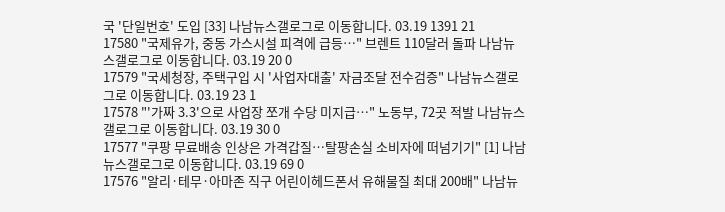국 '단일번호' 도입 [33] 나남뉴스갤로그로 이동합니다. 03.19 1391 21
17580 "국제유가, 중동 가스시설 피격에 급등…" 브렌트 110달러 돌파 나남뉴스갤로그로 이동합니다. 03.19 20 0
17579 "국세청장, 주택구입 시 '사업자대출' 자금조달 전수검증" 나남뉴스갤로그로 이동합니다. 03.19 23 1
17578 "'가짜 3.3'으로 사업장 쪼개 수당 미지급…" 노동부, 72곳 적발 나남뉴스갤로그로 이동합니다. 03.19 30 0
17577 "쿠팡 무료배송 인상은 가격갑질…탈팡손실 소비자에 떠넘기기" [1] 나남뉴스갤로그로 이동합니다. 03.19 69 0
17576 "알리·테무·아마존 직구 어린이헤드폰서 유해물질 최대 200배" 나남뉴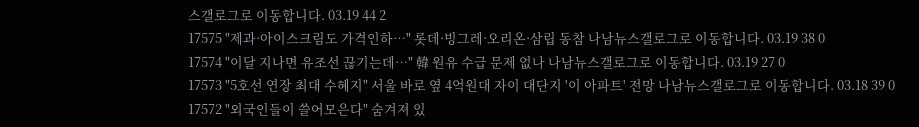스갤로그로 이동합니다. 03.19 44 2
17575 "제과·아이스크림도 가격인하…" 롯데·빙그레·오리온·삼립 동참 나남뉴스갤로그로 이동합니다. 03.19 38 0
17574 "이달 지나면 유조선 끊기는데…" 韓 원유 수급 문제 없나 나남뉴스갤로그로 이동합니다. 03.19 27 0
17573 "5호선 연장 최대 수혜지" 서울 바로 옆 4억원대 자이 대단지 '이 아파트' 전망 나남뉴스갤로그로 이동합니다. 03.18 39 0
17572 "외국인들이 쓸어모은다" 숨겨져 있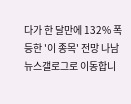다가 한 달만에 132% 폭등한 '이 종목' 전망 나남뉴스갤로그로 이동합니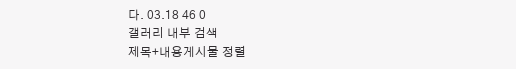다. 03.18 46 0
갤러리 내부 검색
제목+내용게시물 정렬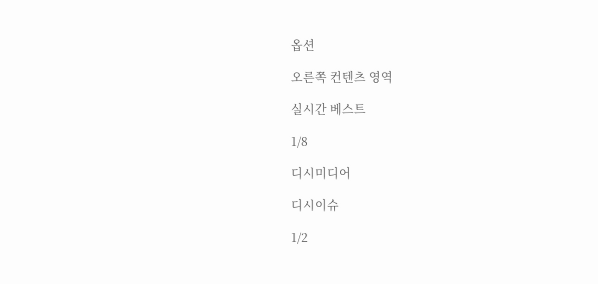옵션

오른쪽 컨텐츠 영역

실시간 베스트

1/8

디시미디어

디시이슈

1/2